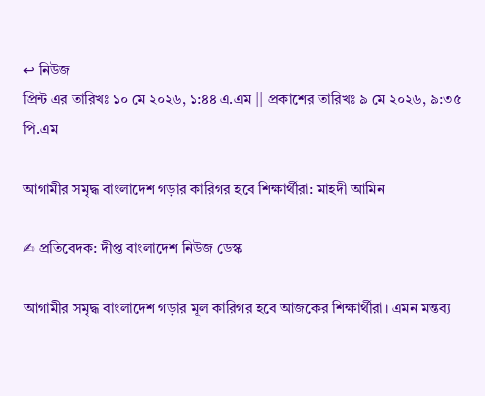↩ নিউজ
প্রিন্ট এর তারিখঃ ১০ মে ২০২৬, ১:৪৪ এ.এম || প্রকাশের তারিখঃ ৯ মে ২০২৬, ৯:৩৫ পি.এম

আগামীর সমৃদ্ধ বাংলাদেশ গড়ার কারিগর হবে শিক্ষার্থীরা: মাহদী আমিন

✍ প্রতিবেদক: দীপ্ত বাংলাদেশ নিউজ ডেস্ক

আগামীর সমৃদ্ধ বাংলাদেশ গড়ার মূল কারিগর হবে আজকের শিক্ষার্থীরা। এমন মন্তব্য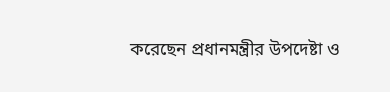করেছেন প্রধানমন্ত্রীর উপদেষ্টা ও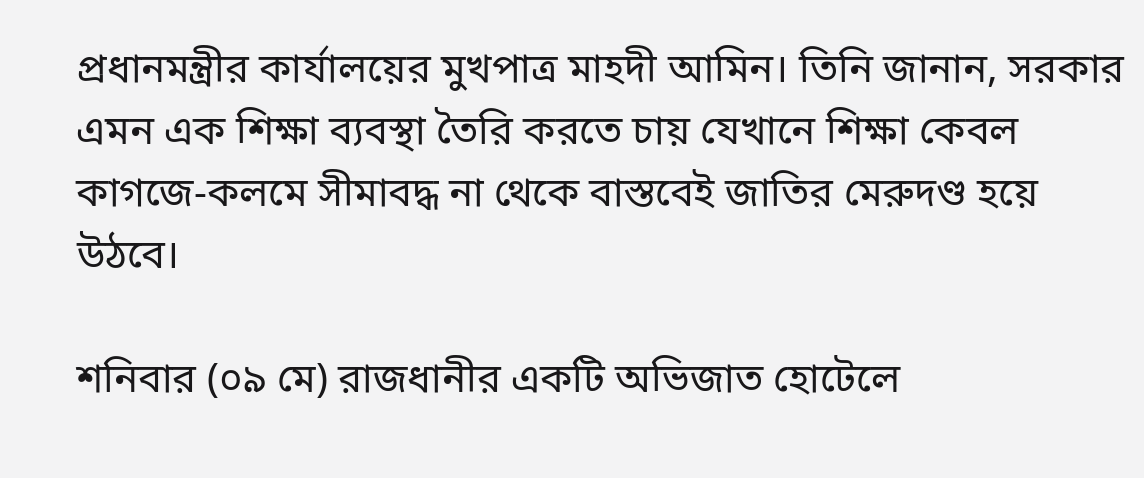প্রধানমন্ত্রীর কার্যালয়ের মুখপাত্র মাহদী আমিন। তিনি জানান, সরকার এমন এক শিক্ষা ব্যবস্থা তৈরি করতে চায় যেখানে শিক্ষা কেবল কাগজে-কলমে সীমাবদ্ধ না থেকে বাস্তবেই জাতির মেরুদণ্ড হয়ে উঠবে।

শনিবার (০৯ মে) রাজধানীর একটি অভিজাত হোটেলে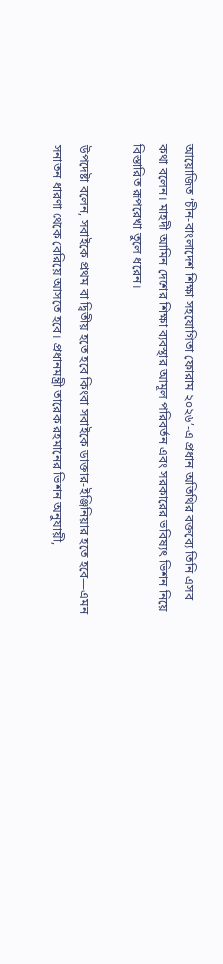আয়োজিত ‘চীন-বাংলাদেশ শিক্ষা সহযোগিতা ফোরাম ২০২৬’-এ প্রধান অতিথির বক্তব্যে তিনি এসব কথা বলেন। মাহদী আমিন দেশের শিক্ষা ব্যবস্থার আমূল পরিবর্তন এবং সরকারের ভবিষ্যৎ ভিশন নিয়ে বিস্তারিত রূপরেখা তুলে ধরেন।

উপদেষ্টা বলেন, সবাইকে প্রথম বা দ্বিতীয় হতে হবে কিংবা সবাইকে ডাক্তার-ইঞ্জিনিয়ার হতে হবে—এমন সনাতন ধারণা থেকে বেরিয়ে আসতে হবে। প্রধানমন্ত্রী তারেক রহমানের ভিশন অনুযায়ী,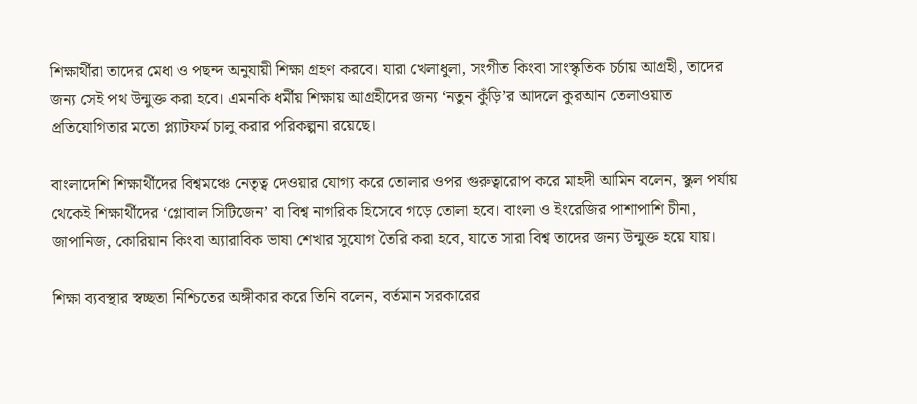শিক্ষার্থীরা তাদের মেধা ও পছন্দ অনুযায়ী শিক্ষা গ্রহণ করবে। যারা খেলাধুলা, সংগীত কিংবা সাংস্কৃতিক চর্চায় আগ্রহী, তাদের জন্য সেই পথ উন্মুক্ত করা হবে। এমনকি ধর্মীয় শিক্ষায় আগ্রহীদের জন্য ‘নতুন কুঁড়ি’র আদলে কুরআন তেলাওয়াত প্রতিযোগিতার মতো প্ল্যাটফর্ম চালু করার পরিকল্পনা রয়েছে।

বাংলাদেশি শিক্ষার্থীদের বিশ্বমঞ্চে নেতৃত্ব দেওয়ার যোগ্য করে তোলার ওপর গুরুত্বারোপ করে মাহদী আমিন বলেন, স্কুল পর্যায় থেকেই শিক্ষার্থীদের ‘গ্লোবাল সিটিজেন’ বা বিশ্ব নাগরিক হিসেবে গড়ে তোলা হবে। বাংলা ও ইংরেজির পাশাপাশি চীনা, জাপানিজ, কোরিয়ান কিংবা অ্যারাবিক ভাষা শেখার সুযোগ তৈরি করা হবে, যাতে সারা বিশ্ব তাদের জন্য উন্মুক্ত হয়ে যায়।

শিক্ষা ব্যবস্থার স্বচ্ছতা নিশ্চিতের অঙ্গীকার করে তিনি বলেন, বর্তমান সরকারের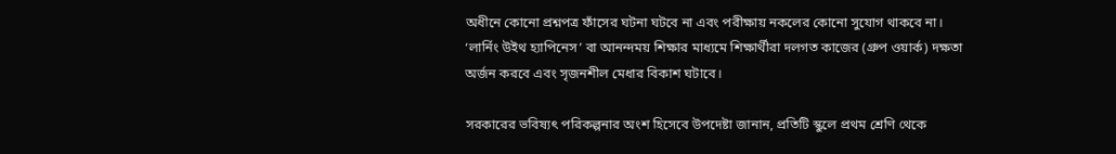অধীনে কোনো প্রশ্নপত্র ফাঁসের ঘটনা ঘটবে না এবং পরীক্ষায় নকলের কোনো সুযোগ থাকবে না। ‘লার্নিং উইথ হ্যাপিনেস’ বা আনন্দময় শিক্ষার মাধ্যমে শিক্ষার্থীরা দলগত কাজের (গ্রুপ ওয়ার্ক) দক্ষতা অর্জন করবে এবং সৃজনশীল মেধার বিকাশ ঘটাবে।

সরকারের ভবিষ্যৎ পরিকল্পনার অংশ হিসেবে উপদেষ্টা জানান, প্রতিটি স্কুলে প্রথম শ্রেণি থেকে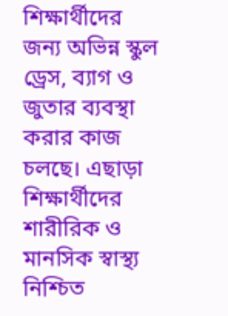শিক্ষার্থীদের জন্য অভিন্ন স্কুল ড্রেস, ব্যাগ ও জুতার ব্যবস্থা করার কাজ চলছে। এছাড়া শিক্ষার্থীদের শারীরিক ও মানসিক স্বাস্থ্য নিশ্চিত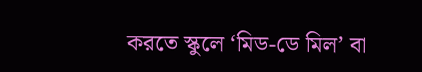করতে স্কুলে ‘মিড-ডে মিল’ বা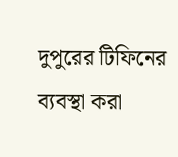দুপুরের টিফিনের ব্যবস্থা করা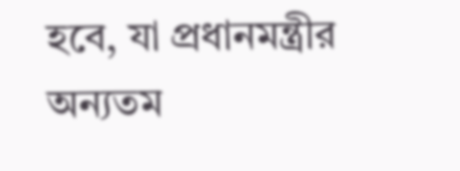হবে, যা প্রধানমন্ত্রীর অন্যতম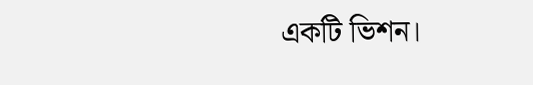একটি ভিশন।